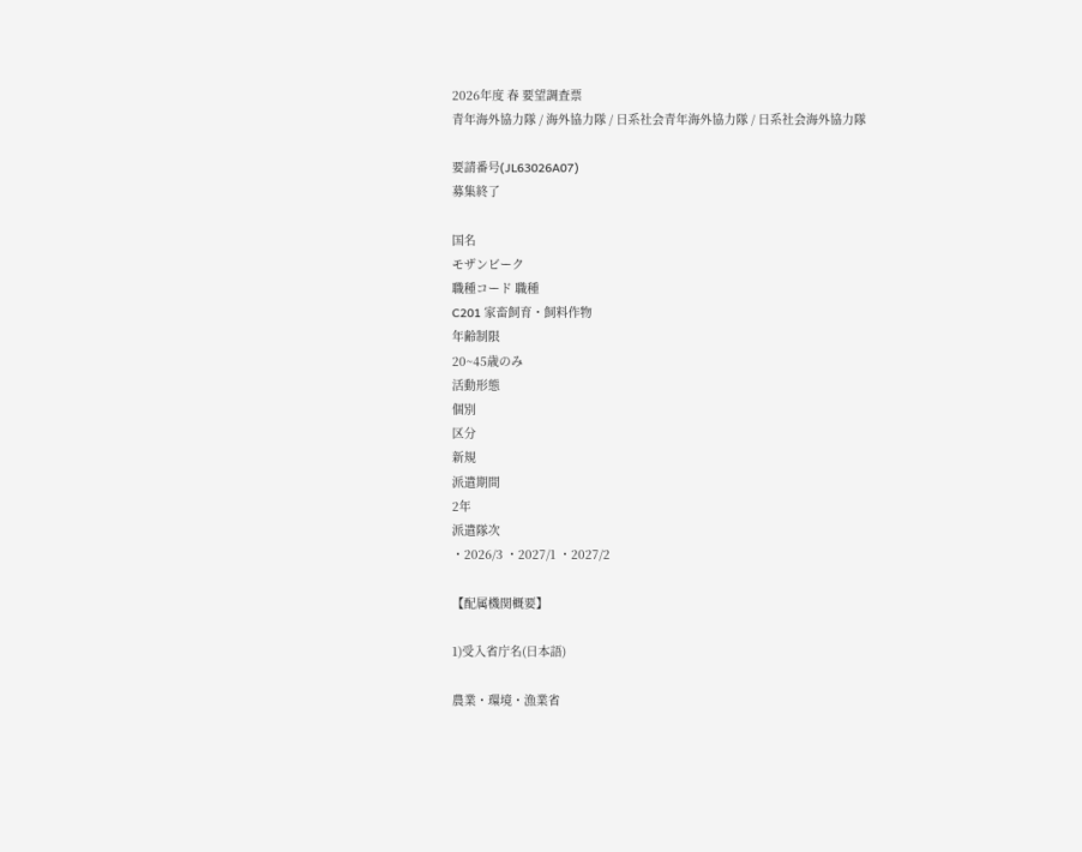2026年度 春 要望調査票
青年海外協力隊 / 海外協力隊 / 日系社会青年海外協力隊 / 日系社会海外協力隊

要請番号(JL63026A07)
募集終了

国名
モザンビーク
職種コード 職種
C201 家畜飼育・飼料作物
年齢制限
20~45歳のみ
活動形態
個別
区分
新規
派遣期間
2年
派遣隊次
・2026/3 ・2027/1 ・2027/2

【配属機関概要】

1)受入省庁名(日本語)

農業・環境・漁業省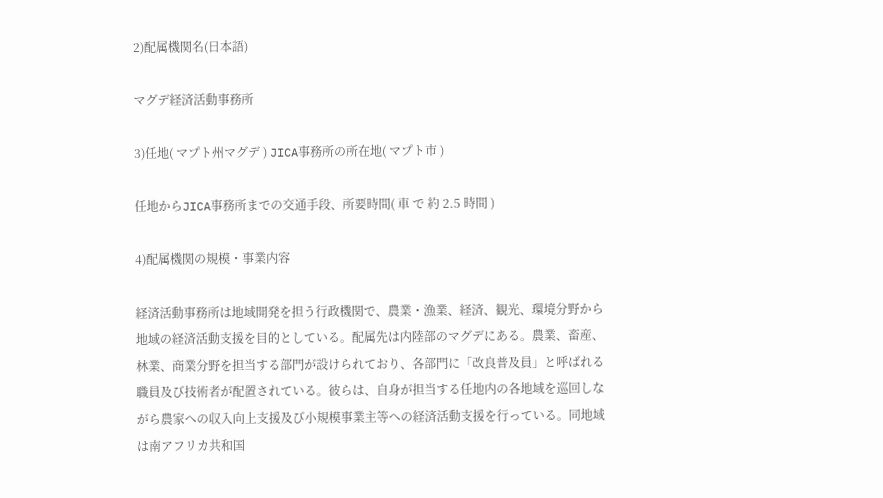2)配属機関名(日本語)

マグデ経済活動事務所

3)任地( マプト州マグデ ) JICA事務所の所在地( マプト市 )

任地からJICA事務所までの交通手段、所要時間( 車 で 約 2.5 時間 )

4)配属機関の規模・事業内容

経済活動事務所は地域開発を担う行政機関で、農業・漁業、経済、観光、環境分野から地域の経済活動支援を目的としている。配属先は内陸部のマグデにある。農業、畜産、林業、商業分野を担当する部門が設けられており、各部門に「改良普及員」と呼ばれる職員及び技術者が配置されている。彼らは、自身が担当する任地内の各地域を巡回しながら農家への収入向上支援及び小規模事業主等への経済活動支援を行っている。同地域は南アフリカ共和国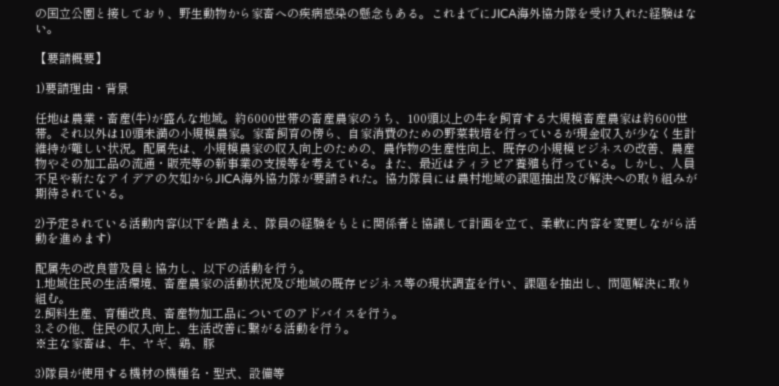の国立公園と接しており、野生動物から家畜への疾病感染の懸念もある。これまでにJICA海外協力隊を受け入れた経験はない。

【要請概要】

1)要請理由・背景

任地は農業・畜産(牛)が盛んな地域。約6000世帯の畜産農家のうち、100頭以上の牛を飼育する大規模畜産農家は約600世帯。それ以外は10頭未満の小規模農家。家畜飼育の傍ら、自家消費のための野菜栽培を行っているが現金収入が少なく生計維持が難しい状況。配属先は、小規模農家の収入向上のための、農作物の生産性向上、既存の小規模ビジネスの改善、農産物やその加工品の流通・販売等の新事業の支援等を考えている。また、最近はティラピア養殖も行っている。しかし、人員不足や新たなアイデアの欠如からJICA海外協力隊が要請された。協力隊員には農村地域の課題抽出及び解決への取り組みが期待されている。

2)予定されている活動内容(以下を踏まえ、隊員の経験をもとに関係者と協議して計画を立て、柔軟に内容を変更しながら活動を進めます)

配属先の改良普及員と協力し、以下の活動を行う。
1.地域住民の生活環境、畜産農家の活動状況及び地域の既存ビジネス等の現状調査を行い、課題を抽出し、問題解決に取り組む。
2.飼料生産、育種改良、畜産物加工品についてのアドバイスを行う。
3.その他、住民の収入向上、生活改善に繋がる活動を行う。
※主な家畜は、牛、ヤギ、鶏、豚

3)隊員が使用する機材の機種名・型式、設備等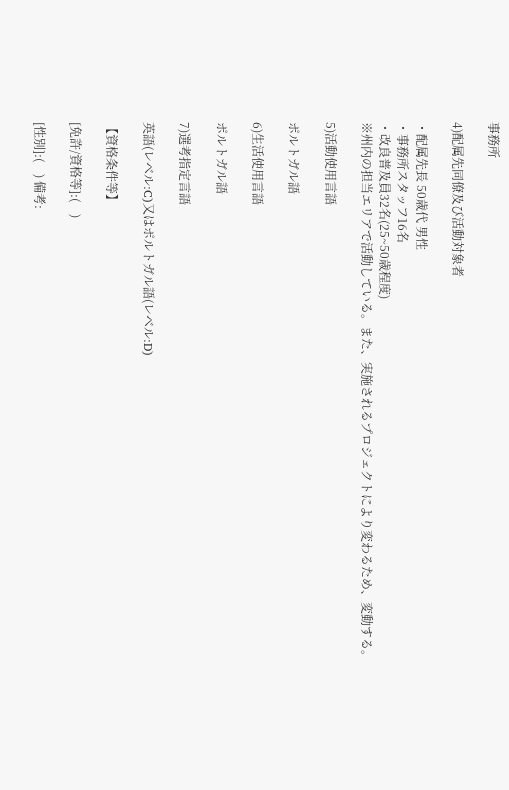事務所

4)配属先同僚及び活動対象者

・配属先長 50歳代 男性
・事務所スタッフ16名
・改良普及員32名(25~50歳程度)
※州内の担当エリアで活動している。また、実施されるプロジェクトにより変わるため、変動する。

5)活動使用言語

ポルトガル語

6)生活使用言語

ポルトガル語

7)選考指定言語

英語(レベル:C)又はポルトガル語(レベル:D)

【資格条件等】

[免許/資格等]:(    )

[性別]:(    ) 備考: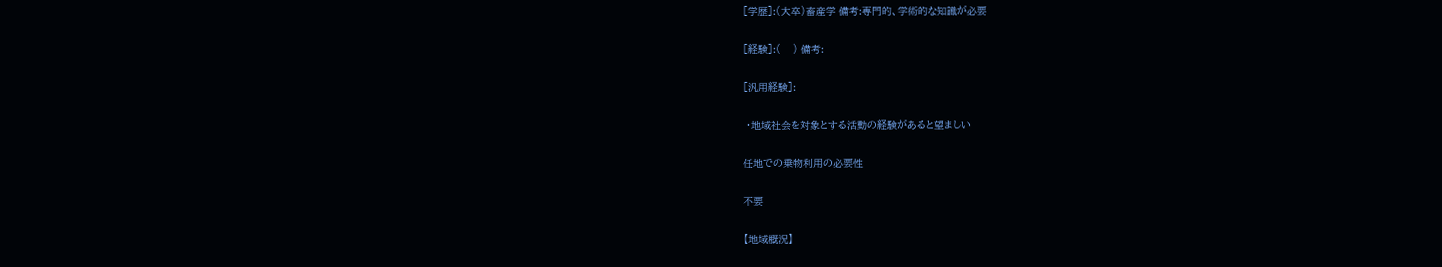[学歴]:(大卒)畜産学 備考:専門的、学術的な知識が必要

[経験]:(    ) 備考:

[汎用経験]:

 ・地域社会を対象とする活動の経験があると望ましい

任地での乗物利用の必要性

不要

【地域概況】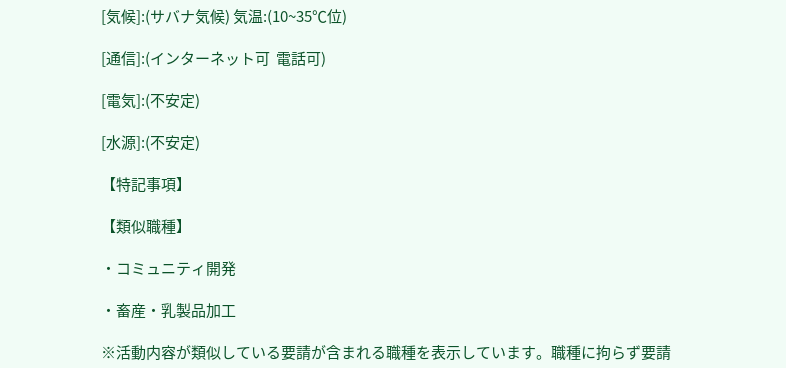[気候]:(サバナ気候) 気温:(10~35℃位)

[通信]:(インターネット可  電話可)

[電気]:(不安定)

[水源]:(不安定)

【特記事項】

【類似職種】

・コミュニティ開発

・畜産・乳製品加工

※活動内容が類似している要請が含まれる職種を表示しています。職種に拘らず要請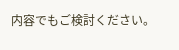内容でもご検討ください。